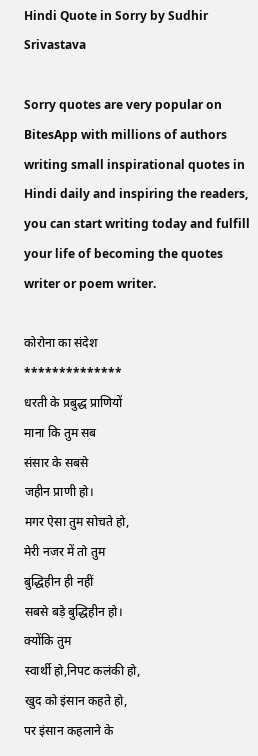Hindi Quote in Sorry by Sudhir Srivastava

Sorry quotes are very popular on BitesApp with millions of authors writing small inspirational quotes in Hindi daily and inspiring the readers, you can start writing today and fulfill your life of becoming the quotes writer or poem writer.

कोरोना का संदेश
**************
धरती के प्रबुद्ध प्राणियों
माना कि तुम सब
संसार के सबसे
जहीन प्राणी हो।
मगर ऐसा तुम सोचते हो,
मेरी नजर में तो तुम
बुद्धिहीन ही नहीं
सबसे बड़े बुद्धिहीन हो।
क्योंकि तुम
स्वार्थी हो,निपट कलंकी हो,
खुद को इंसान कहते हो,
पर इंसान कहलाने के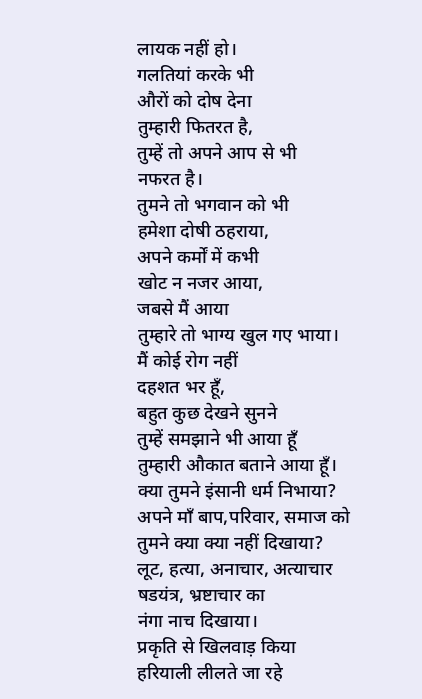लायक नहीं हो।
गलतियां करके भी
औरों को दोष देना
तुम्हारी फितरत है,
तुम्हें तो अपने आप से भी
नफरत है।
तुमने तो भगवान को भी
हमेशा दोषी ठहराया,
अपने कर्मों में कभी
खोट न नजर आया,
जबसे मैं आया
तुम्हारे तो भाग्य खुल गए भाया।
मैं कोई रोग नहीं
दहशत भर हूँ,
बहुत कुछ देखने सुनने
तुम्हें समझाने भी आया हूँ
तुम्हारी औकात बताने आया हूँ।
क्या तुमने इंसानी धर्म निभाया?
अपने माँ बाप,परिवार, समाज को
तुमने क्या क्या नहीं दिखाया?
लूट, हत्या, अनाचार, अत्याचार
षडयंत्र, भ्रष्टाचार का
नंगा नाच दिखाया।
प्रकृति से खिलवाड़ किया
हरियाली लीलते जा रहे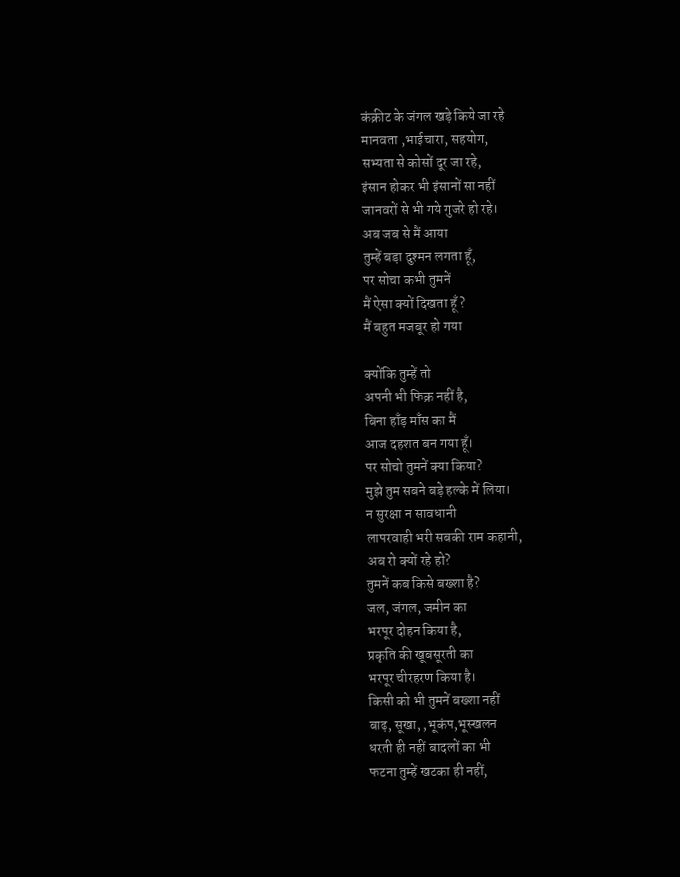कंक्रीट के जंगल खड़े किये जा रहे
मानवता ,भाईचारा, सहयोग,
सभ्यता से कोसों दूर जा रहे,
इंसान होकर भी इंसानों सा नहीं
जानवरों से भी गये गुजरे हो रहे।
अब जब से मैं आया
तुम्हें बड़ा दुश्मन लगता हूँ,
पर सोचा कभी तुमनें
मैं ऐसा क्यों दिखता हूँ?
मैं बहुत मजबूर हो गया

क्योंकि तुम्हें तो
अपनी भी फिक्र नहीं है,
बिना हाँड़ माँस का मैं
आज दहशत बन गया हूँ।
पर सोचो तुमनें क्या किया?
मुझे तुम सबने बड़े हल्के में लिया।
न सुरक्षा न सावधानी
लापरवाही भरी सबकी राम कहानी,
अब रो क्यों रहे हो?
तुमनें कब किसे बख्शा है?
जल, जंगल, जमीन का
भरपूर दोहन किया है,
प्रकृति की खूबसूरती का
भरपूर चीरहरण किया है।
किसी को भी तुमनें बख्शा नहीं
बाढ़, सूखा, ,भूकंप,भूस्खलन
धरती ही नहीं बादलों का भी
फटना तुम्हें खटका ही नहीं,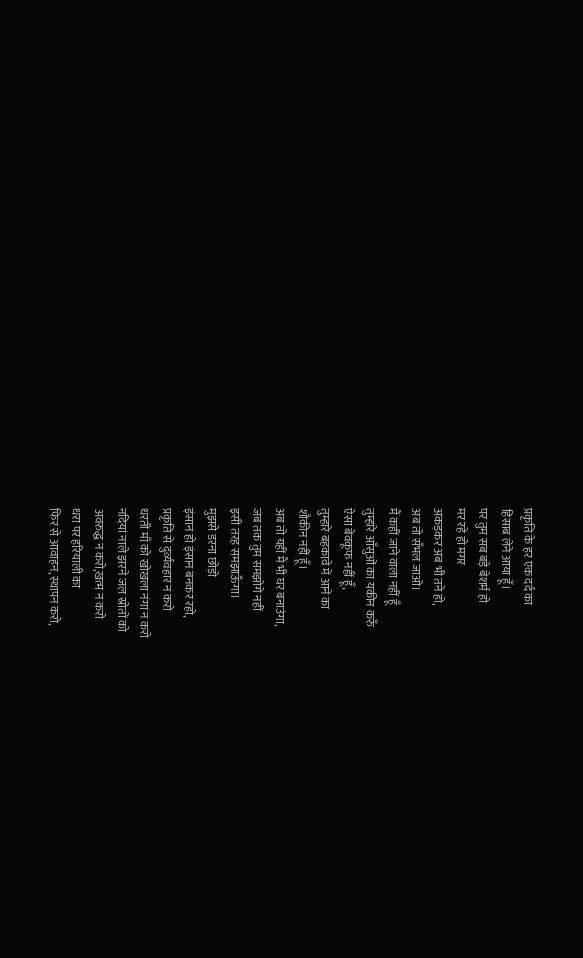प्रकृति के हर एक दर्द का
हिसाब लेने आया हूँ।
पर तुम सब बड़े बेशर्म हो
मर रहे हो मगर
अकड़कर अब भी तने हो,
अब तो सँभल जाओ।
मैं कहीं जाने वाला नहीं हूँ
तुम्हारे आँसुओं का यकीन करुँ
ऐसा बेवकूफ नहीं हूँ,
तुम्हारे बहकावे में आने का
शौकीन नहीं हूँ।
अब तो यहीं मैं भी घर बनाउंगा,
जब तक तुम समझोगे नहीं
इसी तरह समझाऊँगा।
मुझसे डरना छोड़ो
इंसान हो इंसान बनकर रहो,
प्रकृति से दुर्व्यवहार न करो
धरती माँ को खोखला नंगा न करो
नदियां नाले झरने जल स्रोतों को
अवरुद्ध न करो,खत्म न करो
धरा पर हरियाली का
फिर से आवाहन,स्थापन करो,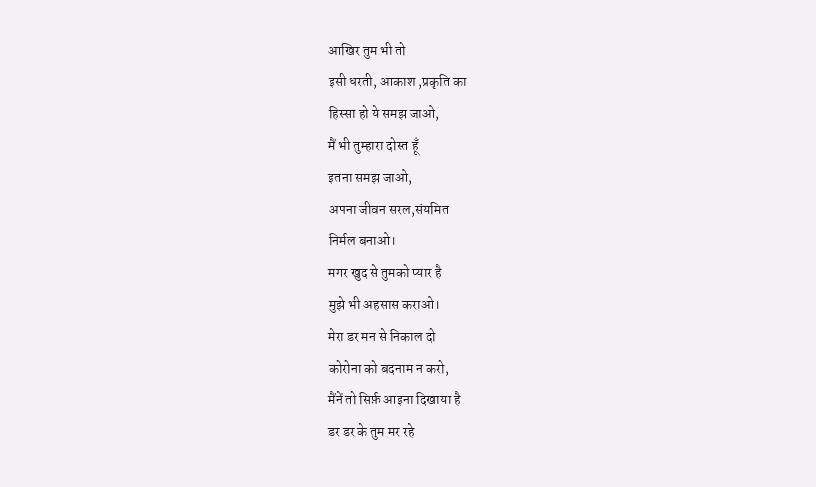आखिर तुम भी तो
इसी धरती, आकाश ,प्रकृति का
हिस्सा हो ये समझ जाओ,
मैं भी तुम्हारा दोस्त हूँ
इतना समझ जाओ,
अपना जीवन सरल,संयमित
निर्मल बनाओ।
मगर खुद से तुमको प्यार है
मुझे भी अहसास कराओ।
मेरा डर मन से निकाल दो
कोरोना को बदनाम न करो,
मैंनें तो सिर्फ़ आइना दिखाया है
डर डर के तुम मर रहे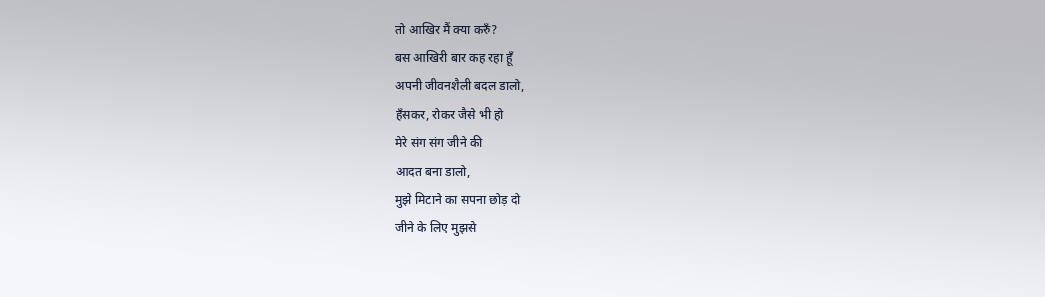तो आखिर मैं क्या करुँ?
बस आखिरी बार कह रहा हूँ
अपनी जीवनशैली बदल डालो,
हँसकर, रोकर जैसे भी हो
मेरे संग संग जीने की
आदत बना डालो,
मुझे मिटाने का सपना छोड़ दो
जीने के लिए मुझसे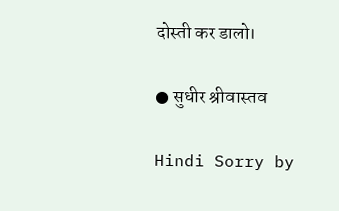दोस्ती कर डालो।

● सुधीर श्रीवास्तव

Hindi Sorry by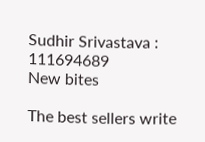Sudhir Srivastava : 111694689
New bites

The best sellers write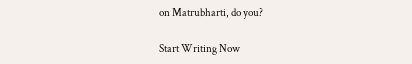on Matrubharti, do you?

Start Writing Now